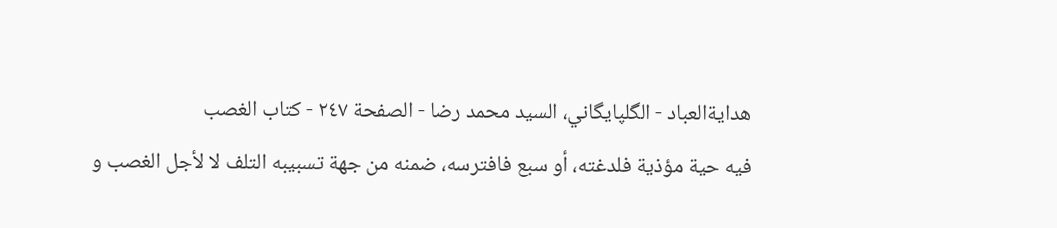هدايةالعباد - الگلپايگاني، السيد محمد رضا - الصفحة ٢٤٧ - كتاب الغصب
فيه حية مؤذية فلدغته، أو سبع فافترسه، ضمنه من جهة تسبيبه التلف لا لأجل الغصب و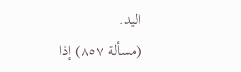اليد.
(مسألة ٨٥٧) إذا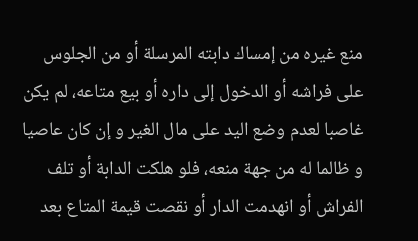منع غيره من إمساك دابته المرسلة أو من الجلوس على فراشه أو الدخول إلى داره أو بيع متاعه، لم يكن غاصبا لعدم وضع اليد على مال الغير و إن كان عاصيا و ظالما له من جهة منعه، فلو هلكت الدابة أو تلف الفراش أو انهدمت الدار أو نقصت قيمة المتاع بعد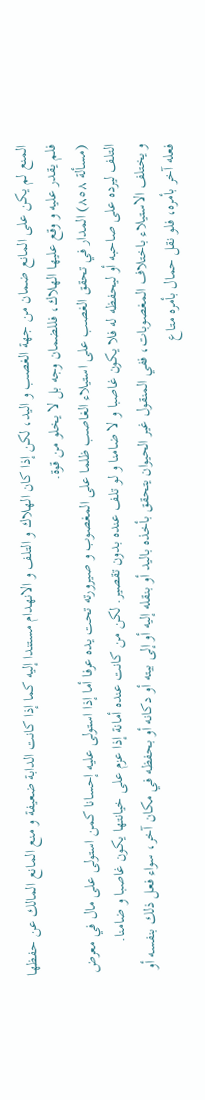المنع لم يكن على المانع ضمان من جهة الغصب و اليد، لكن إذا كان الهلاك و التلف و الانهدام مستندا إليه كما إذا كانت الدابة ضعيفة و منع المانع المالك عن حفظها فلم يقدر عليه و وقع عليها الهلاك، فللضمان وجه بل لا يخلو من قوة.
(مسألة ٨٥٨) المدار في تحقق الغصب على استيلاء الغاصب ظلما على المغصوب و صيرورته تحت يده عرفا أما إذا استولى عليه إحسانا كمن استولى على مال في معرض التلف ليرده على صاحبه أو ليحفظه له فلا يكون غاصبا و لا ضامنا و لو تلف عنده بدون تقصير. لكن من كانت عنده أمانة إذا عزم على خيانتها يكون غاصبا و ضامنا.
و يختلف الاستيلاء باختلاف المغصوبات، ففي المنقول غير الحيوان يتحقق بأخذه باليد أو بنقله إليه أو إلى بيته أو دكانه أو بحفظه في مكان آخر، سواء فعل ذلك بنفسه أو فعله آخر بأمره، فلو نقل حمال بأمره متاع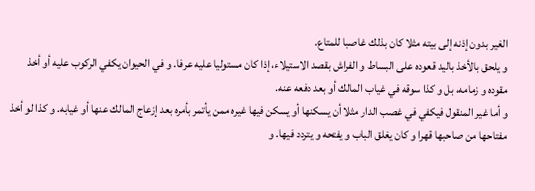الغير بدون إذنه إلى بيته مثلا كان بذلك غاصبا للمتاع.
و يلحق بالأخذ باليد قعوده على البساط و الفراش بقصد الاستيلاء، إذا كان مستوليا عليه عرفا. و في الحيوان يكفي الركوب عليه أو أخذ مقوده و زمامه، بل و كذا سوقه في غياب المالك أو بعد دفعه عنه.
و أما غير المنقول فيكفي في غصب الدار مثلا أن يسكنها أو يسكن فيها غيره ممن يأتمر بأمره بعد إزعاج المالك عنها أو غيابه. و كذا لو أخذ مفتاحها من صاحبها قهرا و كان يغلق الباب و يفتحه و يتردد فيها. و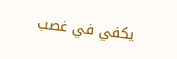يكفي في غصب